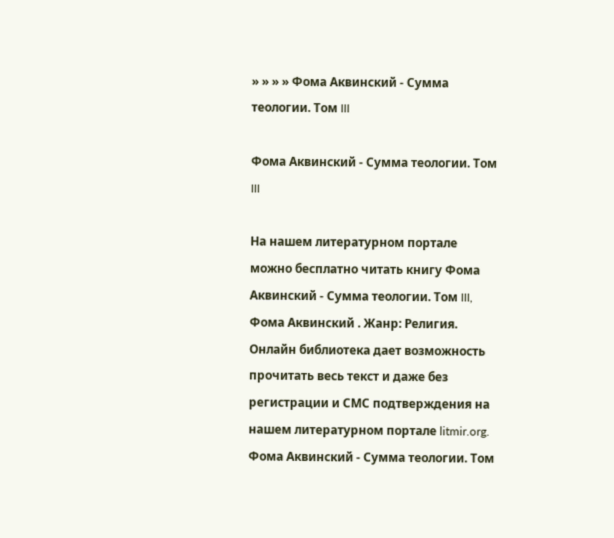» » » » Фома Аквинский - Сумма теологии. Том III

Фома Аквинский - Сумма теологии. Том III

На нашем литературном портале можно бесплатно читать книгу Фома Аквинский - Сумма теологии. Том III, Фома Аквинский . Жанр: Религия. Онлайн библиотека дает возможность прочитать весь текст и даже без регистрации и СМС подтверждения на нашем литературном портале litmir.org.
Фома Аквинский - Сумма теологии. Том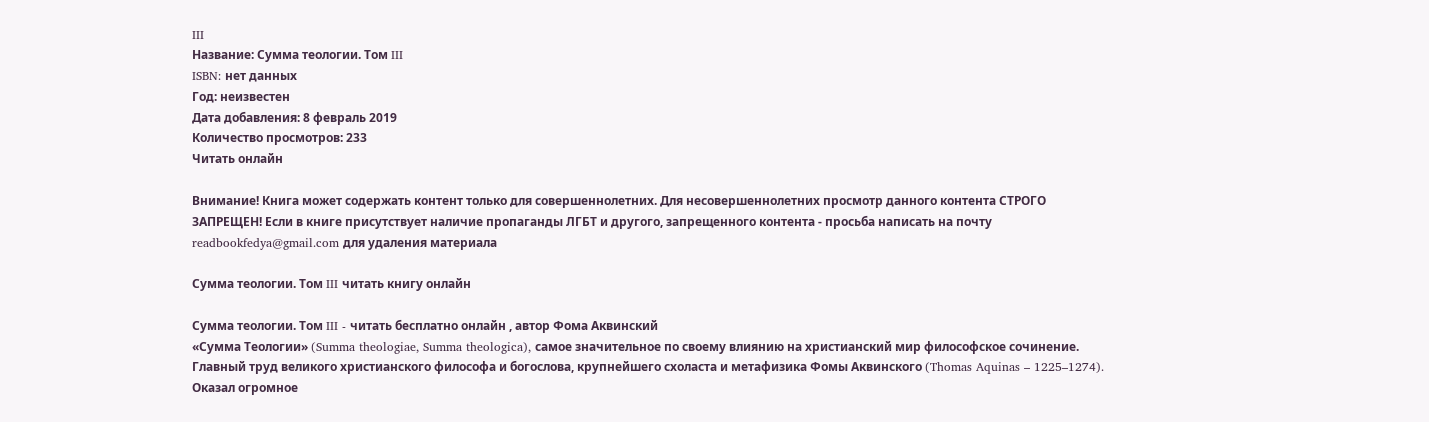III
Название: Сумма теологии. Том III
ISBN: нет данных
Год: неизвестен
Дата добавления: 8 февраль 2019
Количество просмотров: 233
Читать онлайн

Внимание! Книга может содержать контент только для совершеннолетних. Для несовершеннолетних просмотр данного контента СТРОГО ЗАПРЕЩЕН! Если в книге присутствует наличие пропаганды ЛГБТ и другого, запрещенного контента - просьба написать на почту readbookfedya@gmail.com для удаления материала

Сумма теологии. Том III читать книгу онлайн

Сумма теологии. Том III - читать бесплатно онлайн , автор Фома Аквинский
«Сумма Теологии» (Summa theologiae, Summa theologica), самое значительное по своему влиянию на христианский мир философское сочинение. Главный труд великого христианского философа и богослова, крупнейшего схоласта и метафизика Фомы Аквинского (Thomas Aquinas – 1225–1274). Оказал огромное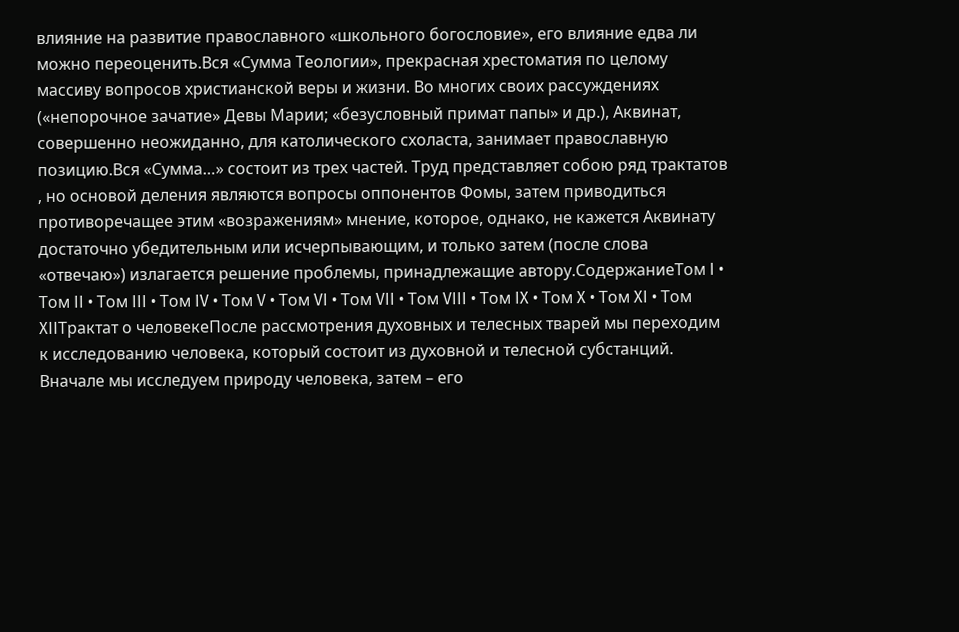влияние на развитие православного «школьного богословие», его влияние едва ли можно переоценить.Вся «Сумма Теологии», прекрасная хрестоматия по целому массиву вопросов христианской веры и жизни. Во многих своих рассуждениях («непорочное зачатие» Девы Марии; «безусловный примат папы» и др.), Аквинат, совершенно неожиданно, для католического схоласта, занимает православную позицию.Вся «Сумма…» состоит из трех частей. Труд представляет собою ряд трактатов , но основой деления являются вопросы оппонентов Фомы, затем приводиться противоречащее этим «возражениям» мнение, которое, однако, не кажется Аквинату достаточно убедительным или исчерпывающим, и только затем (после слова «отвечаю») излагается решение проблемы, принадлежащие автору.СодержаниеТом I • Том II • Том III • Том IV • Том V • Том VI • Том VII • Том VIII • Том IX • Том X • Том XI • Том XIIТрактат о человекеПосле рассмотрения духовных и телесных тварей мы переходим к исследованию человека, который состоит из духовной и телесной субстанций. Вначале мы исследуем природу человека, затем – его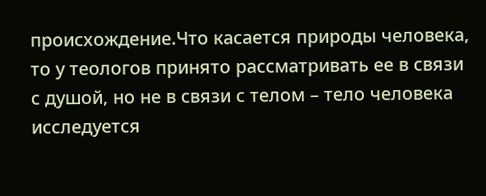происхождение.Что касается природы человека, то у теологов принято рассматривать ее в связи с душой, но не в связи с телом – тело человека исследуется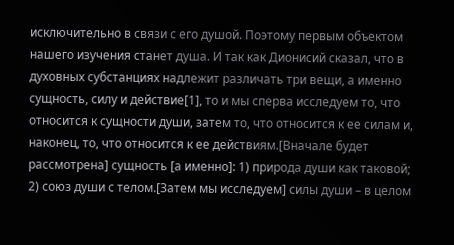исключительно в связи с его душой. Поэтому первым объектом нашего изучения станет душа. И так как Дионисий сказал, что в духовных субстанциях надлежит различать три вещи, а именно сущность, силу и действие[1], то и мы сперва исследуем то, что относится к сущности души, затем то, что относится к ее силам и, наконец, то, что относится к ее действиям.[Вначале будет рассмотрена] сущность [а именно]: 1) природа души как таковой; 2) союз души с телом.[Затем мы исследуем] силы души – в целом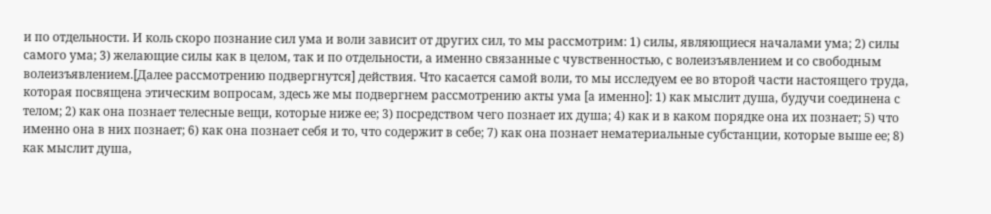и по отдельности. И коль скоро познание сил ума и воли зависит от других сил, то мы рассмотрим: 1) силы, являющиеся началами ума; 2) силы самого ума; 3) желающие силы как в целом, так и по отдельности, а именно связанные с чувственностью, с волеизъявлением и со свободным волеизъявлением.[Далее рассмотрению подвергнутся] действия. Что касается самой воли, то мы исследуем ее во второй части настоящего труда, которая посвящена этическим вопросам, здесь же мы подвергнем рассмотрению акты ума [а именно]: 1) как мыслит душа, будучи соединена с телом; 2) как она познает телесные вещи, которые ниже ее; 3) посредством чего познает их душа; 4) как и в каком порядке она их познает; 5) что именно она в них познает; 6) как она познает себя и то, что содержит в себе; 7) как она познает нематериальные субстанции, которые выше ее; 8) как мыслит душа,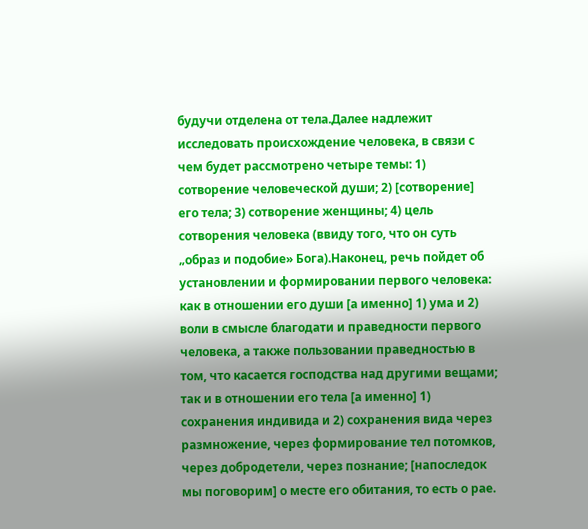будучи отделена от тела.Далее надлежит исследовать происхождение человека, в связи с чем будет рассмотрено четыре темы: 1) сотворение человеческой души; 2) [сотворение] его тела; 3) сотворение женщины; 4) цель сотворения человека (ввиду того, что он суть „образ и подобие» Бога).Наконец, речь пойдет об установлении и формировании первого человека: как в отношении его души [а именно] 1) ума и 2) воли в смысле благодати и праведности первого человека, а также пользовании праведностью в том, что касается господства над другими вещами; так и в отношении его тела [а именно] 1) сохранения индивида и 2) сохранения вида через размножение, через формирование тел потомков, через добродетели, через познание; [напоследок мы поговорим] о месте его обитания, то есть о рае.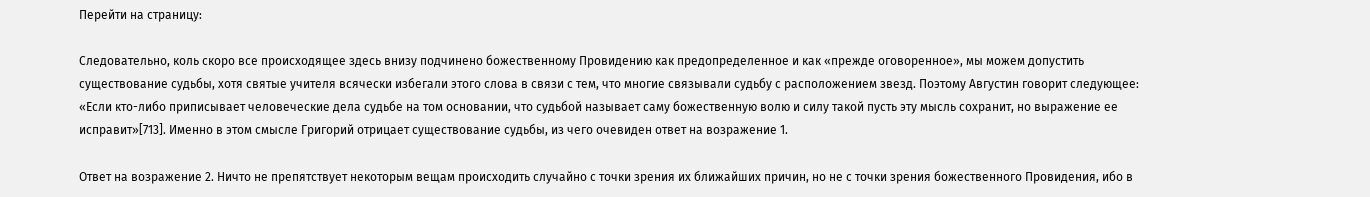Перейти на страницу:

Следовательно, коль скоро все происходящее здесь внизу подчинено божественному Провидению как предопределенное и как «прежде оговоренное», мы можем допустить существование судьбы, хотя святые учителя всячески избегали этого слова в связи с тем, что многие связывали судьбу с расположением звезд. Поэтому Августин говорит следующее: «Если кто-либо приписывает человеческие дела судьбе на том основании, что судьбой называет саму божественную волю и силу такой пусть эту мысль сохранит, но выражение ее исправит»[713]. Именно в этом смысле Григорий отрицает существование судьбы, из чего очевиден ответ на возражение 1.

Ответ на возражение 2. Ничто не препятствует некоторым вещам происходить случайно с точки зрения их ближайших причин, но не с точки зрения божественного Провидения, ибо в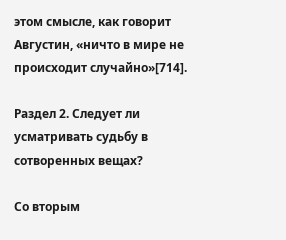этом смысле, как говорит Августин, «ничто в мире не происходит случайно»[714].

Раздел 2. Следует ли усматривать судьбу в сотворенных вещах?

Со вторым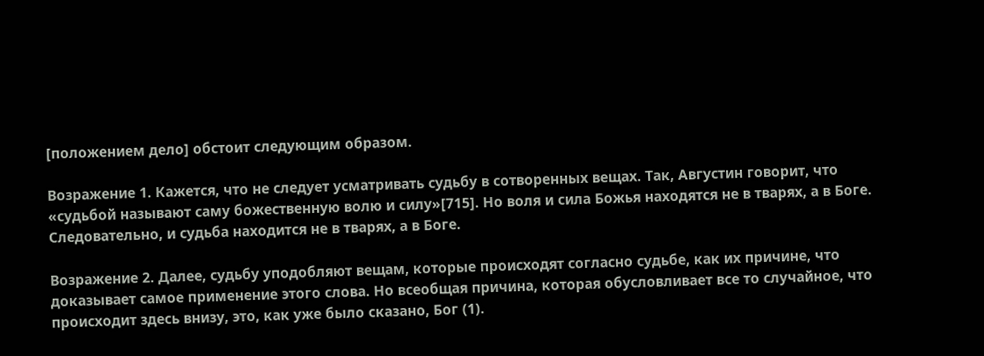[положением дело] обстоит следующим образом.

Возражение 1. Кажется, что не следует усматривать судьбу в сотворенных вещах. Так, Августин говорит, что «судьбой называют саму божественную волю и силу»[715]. Но воля и сила Божья находятся не в тварях, а в Боге. Следовательно, и судьба находится не в тварях, а в Боге.

Возражение 2. Далее, судьбу уподобляют вещам, которые происходят согласно судьбе, как их причине, что доказывает самое применение этого слова. Но всеобщая причина, которая обусловливает все то случайное, что происходит здесь внизу, это, как уже было сказано, Бог (1).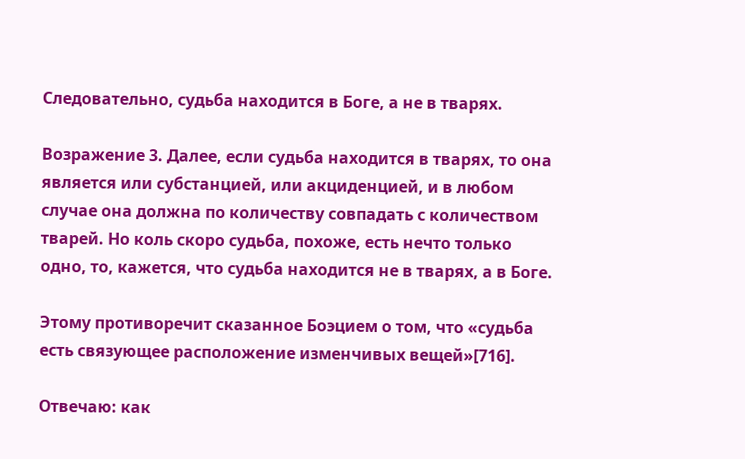Следовательно, судьба находится в Боге, а не в тварях.

Возражение 3. Далее, если судьба находится в тварях, то она является или субстанцией, или акциденцией, и в любом случае она должна по количеству совпадать с количеством тварей. Но коль скоро судьба, похоже, есть нечто только одно, то, кажется, что судьба находится не в тварях, а в Боге.

Этому противоречит сказанное Боэцием о том, что «судьба есть связующее расположение изменчивых вещей»[716].

Отвечаю: как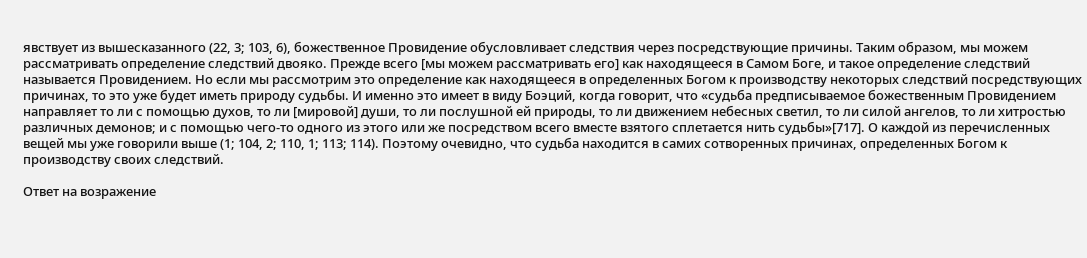явствует из вышесказанного (22, 3; 103, 6), божественное Провидение обусловливает следствия через посредствующие причины. Таким образом, мы можем рассматривать определение следствий двояко. Прежде всего [мы можем рассматривать его] как находящееся в Самом Боге, и такое определение следствий называется Провидением. Но если мы рассмотрим это определение как находящееся в определенных Богом к производству некоторых следствий посредствующих причинах, то это уже будет иметь природу судьбы. И именно это имеет в виду Боэций, когда говорит, что «судьба предписываемое божественным Провидением направляет то ли с помощью духов, то ли [мировой] души, то ли послушной ей природы, то ли движением небесных светил, то ли силой ангелов, то ли хитростью различных демонов; и с помощью чего-то одного из этого или же посредством всего вместе взятого сплетается нить судьбы»[717]. О каждой из перечисленных вещей мы уже говорили выше (1; 104, 2; 110, 1; 113; 114). Поэтому очевидно, что судьба находится в самих сотворенных причинах, определенных Богом к производству своих следствий.

Ответ на возражение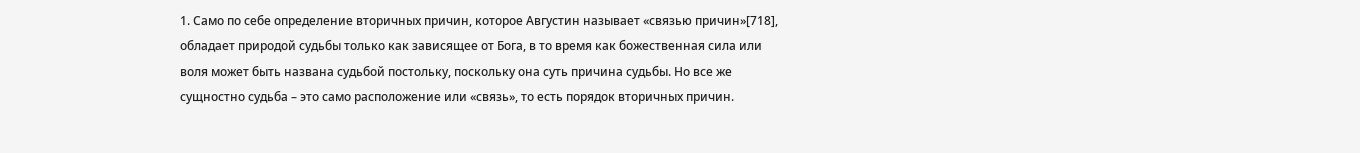1. Само по себе определение вторичных причин, которое Августин называет «связью причин»[718], обладает природой судьбы только как зависящее от Бога, в то время как божественная сила или воля может быть названа судьбой постольку, поскольку она суть причина судьбы. Но все же сущностно судьба – это само расположение или «связь», то есть порядок вторичных причин.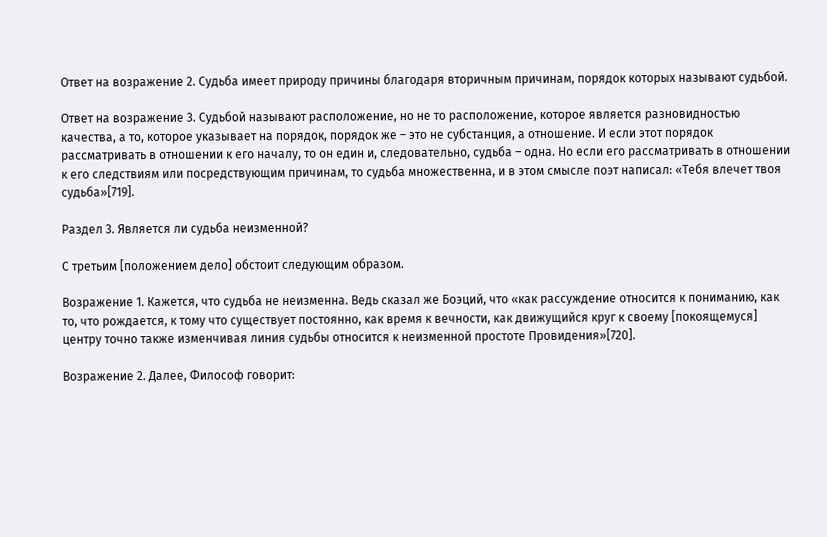Ответ на возражение 2. Судьба имеет природу причины благодаря вторичным причинам, порядок которых называют судьбой.

Ответ на возражение 3. Судьбой называют расположение, но не то расположение, которое является разновидностью качества, а то, которое указывает на порядок, порядок же – это не субстанция, а отношение. И если этот порядок рассматривать в отношении к его началу, то он един и, следовательно, судьба – одна. Но если его рассматривать в отношении к его следствиям или посредствующим причинам, то судьба множественна, и в этом смысле поэт написал: «Тебя влечет твоя судьба»[719].

Раздел 3. Является ли судьба неизменной?

С третьим [положением дело] обстоит следующим образом.

Возражение 1. Кажется, что судьба не неизменна. Ведь сказал же Боэций, что «как рассуждение относится к пониманию, как то, что рождается, к тому что существует постоянно, как время к вечности, как движущийся круг к своему [покоящемуся] центру точно также изменчивая линия судьбы относится к неизменной простоте Провидения»[720].

Возражение 2. Далее, Философ говорит: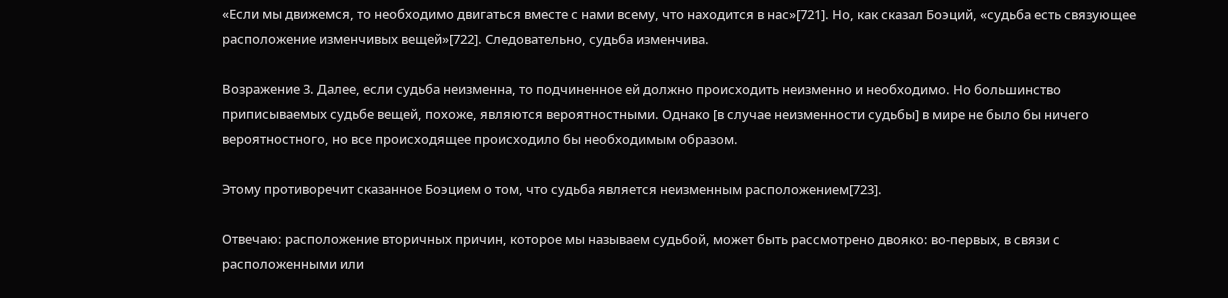«Если мы движемся, то необходимо двигаться вместе с нами всему, что находится в нас»[721]. Но, как сказал Боэций, «судьба есть связующее расположение изменчивых вещей»[722]. Следовательно, судьба изменчива.

Возражение 3. Далее, если судьба неизменна, то подчиненное ей должно происходить неизменно и необходимо. Но большинство приписываемых судьбе вещей, похоже, являются вероятностными. Однако [в случае неизменности судьбы] в мире не было бы ничего вероятностного, но все происходящее происходило бы необходимым образом.

Этому противоречит сказанное Боэцием о том, что судьба является неизменным расположением[723].

Отвечаю: расположение вторичных причин, которое мы называем судьбой, может быть рассмотрено двояко: во-первых, в связи с расположенными или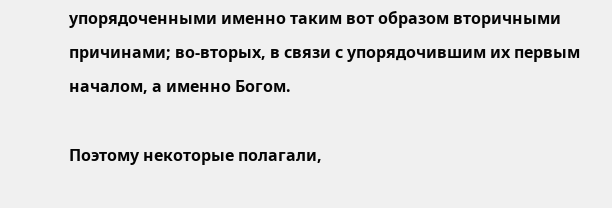упорядоченными именно таким вот образом вторичными причинами; во-вторых, в связи с упорядочившим их первым началом, а именно Богом.

Поэтому некоторые полагали,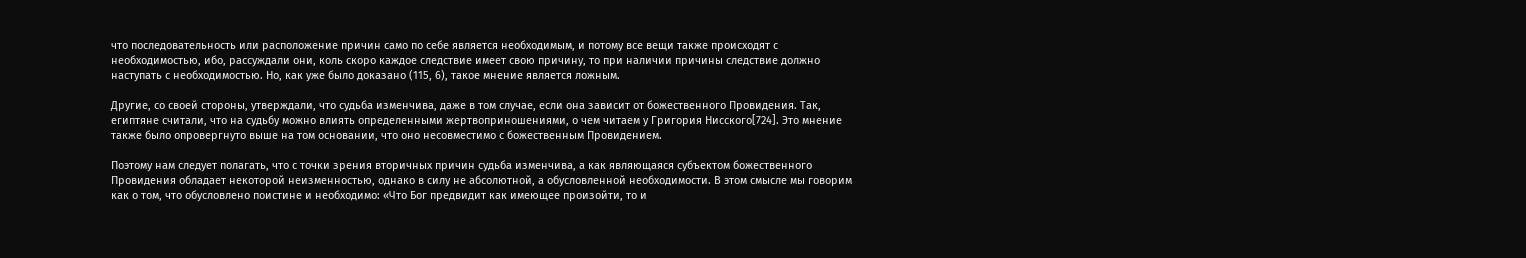что последовательность или расположение причин само по себе является необходимым, и потому все вещи также происходят с необходимостью, ибо, рассуждали они, коль скоро каждое следствие имеет свою причину, то при наличии причины следствие должно наступать с необходимостью. Но, как уже было доказано (115, 6), такое мнение является ложным.

Другие, со своей стороны, утверждали, что судьба изменчива, даже в том случае, если она зависит от божественного Провидения. Так, египтяне считали, что на судьбу можно влиять определенными жертвоприношениями, о чем читаем у Григория Нисского[724]. Это мнение также было опровергнуто выше на том основании, что оно несовместимо с божественным Провидением.

Поэтому нам следует полагать, что с точки зрения вторичных причин судьба изменчива, а как являющаяся субъектом божественного Провидения обладает некоторой неизменностью, однако в силу не абсолютной, а обусловленной необходимости. В этом смысле мы говорим как о том, что обусловлено поистине и необходимо: «Что Бог предвидит как имеющее произойти, то и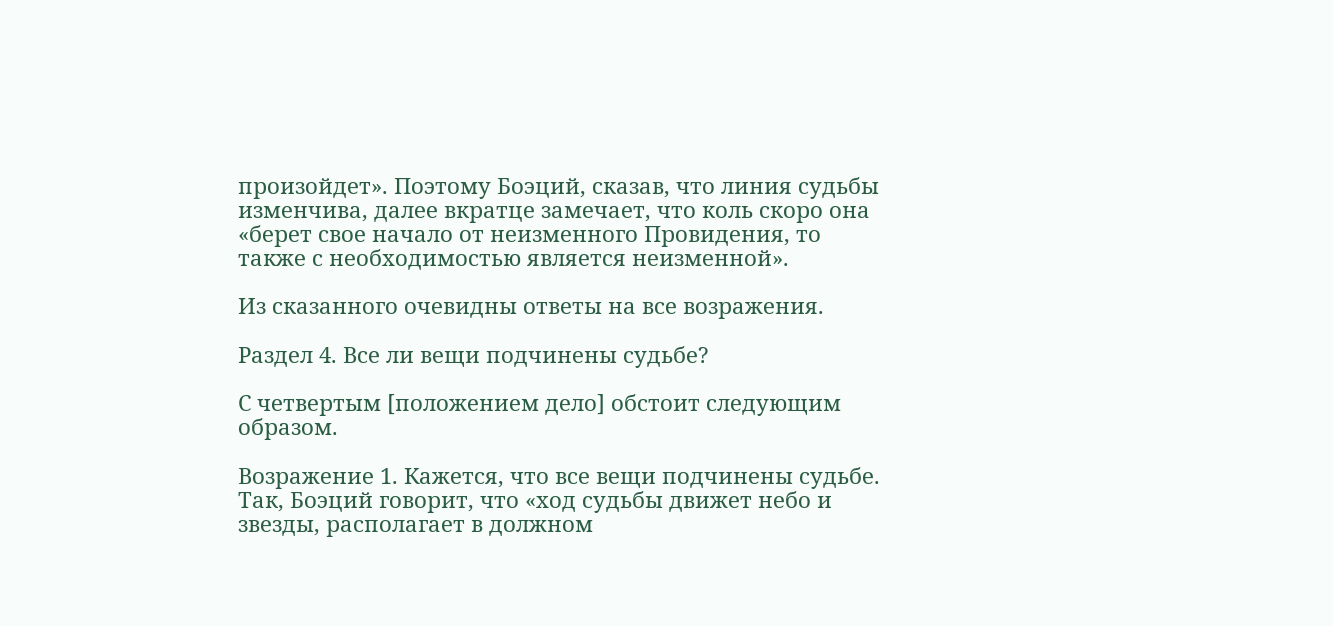произойдет». Поэтому Боэций, сказав, что линия судьбы изменчива, далее вкратце замечает, что коль скоро она «берет свое начало от неизменного Провидения, то также с необходимостью является неизменной».

Из сказанного очевидны ответы на все возражения.

Раздел 4. Все ли вещи подчинены судьбе?

С четвертым [положением дело] обстоит следующим образом.

Возражение 1. Кажется, что все вещи подчинены судьбе. Так, Боэций говорит, что «ход судьбы движет небо и звезды, располагает в должном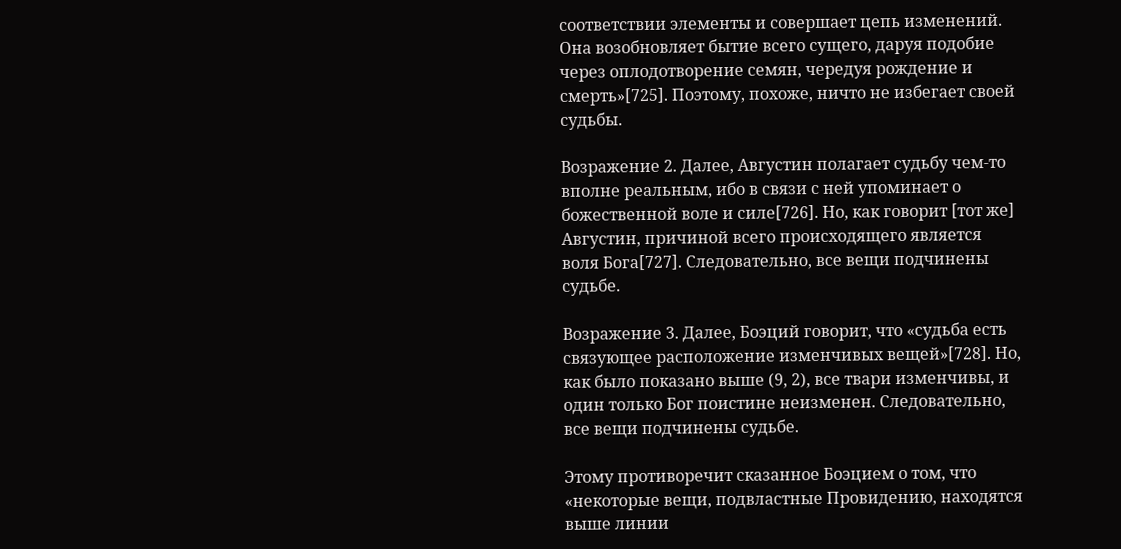соответствии элементы и совершает цепь изменений. Она возобновляет бытие всего сущего, даруя подобие через оплодотворение семян, чередуя рождение и смерть»[725]. Поэтому, похоже, ничто не избегает своей судьбы.

Возражение 2. Далее, Августин полагает судьбу чем-то вполне реальным, ибо в связи с ней упоминает о божественной воле и силе[726]. Но, как говорит [тот же] Августин, причиной всего происходящего является воля Бога[727]. Следовательно, все вещи подчинены судьбе.

Возражение 3. Далее, Боэций говорит, что «судьба есть связующее расположение изменчивых вещей»[728]. Но, как было показано выше (9, 2), все твари изменчивы, и один только Бог поистине неизменен. Следовательно, все вещи подчинены судьбе.

Этому противоречит сказанное Боэцием о том, что «некоторые вещи, подвластные Провидению, находятся выше линии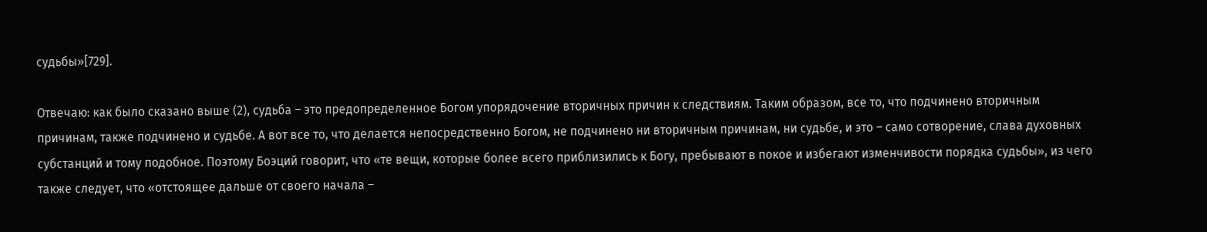судьбы»[729].

Отвечаю: как было сказано выше (2), судьба – это предопределенное Богом упорядочение вторичных причин к следствиям. Таким образом, все то, что подчинено вторичным причинам, также подчинено и судьбе. А вот все то, что делается непосредственно Богом, не подчинено ни вторичным причинам, ни судьбе, и это – само сотворение, слава духовных субстанций и тому подобное. Поэтому Боэций говорит, что «те вещи, которые более всего приблизились к Богу, пребывают в покое и избегают изменчивости порядка судьбы», из чего также следует, что «отстоящее дальше от своего начала –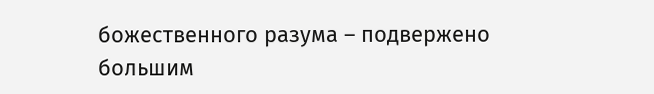божественного разума – подвержено большим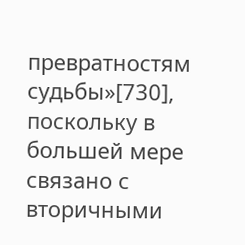превратностям судьбы»[730], поскольку в большей мере связано с вторичными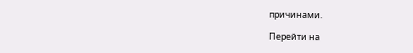причинами.

Перейти на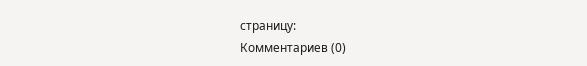страницу:
Комментариев (0)